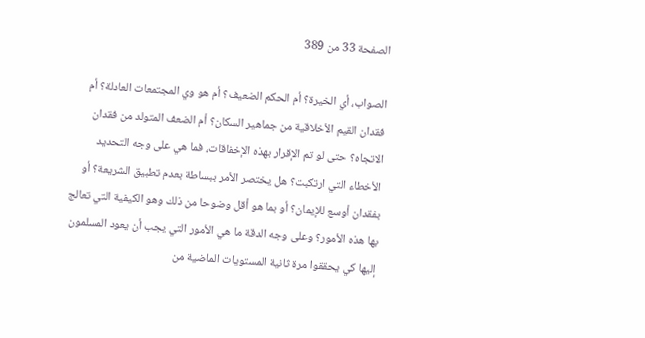الصفحة 33 من 389

الصواب، أي الخيرة؟ أم الحكم الضعيف؟ أم هو وي المجتمعات العادلة؟ أم فقدان القيم الأخلاقية من جماهير السكان؟ أم الضعف المتولد من فقدان الاتجاه؟ حتى لو تم الإقرار بهذه الإخفاقات، فما هي على وجه التحديد الأخطاء التي ارتكبت؟ هل يختصر الأمر ببساطة بعدم تطبيق الشريعة؟ أو بفقدان أوسع للإيمان؟ أو بما هو أقل وضوحا من ذلك وهو الكيفية التي تعالج بها هذه الأمور؟ وعلى وجه الدقة ما هي الأمور التي يجب أن يعود المسلمون إليها كي يحققوا مرة ثانية المستويات الماضية من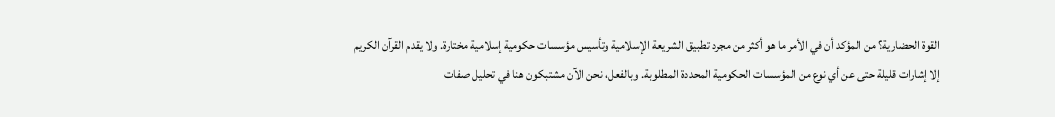القوة الحضارية؟ من المؤكد أن في الأمر ما هو أكثر من مجرد تطبيق الشريعة الإسلامية وتأسيس مؤسسات حكومية إسلامية مختارة. ولا يقدم القرآن الكريم إلا إشارات قليلة حتى عن أي نوع من المؤسسات الحكومية المحددة المطلوبة. وبالفعل، نحن الآن مشتبكون هنا في تحليل صفات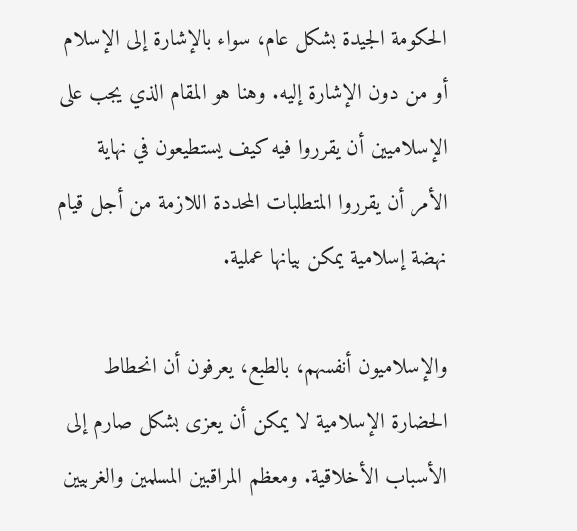الحكومة الجيدة بشكل عام، سواء بالإشارة إلى الإسلام أو من دون الإشارة إليه. وهنا هو المقام الذي يجب على الإسلاميين أن يقرروا فيه كيف يستطيعون في نهاية الأمر أن يقرروا المتطلبات المحددة اللازمة من أجل قيام نهضة إسلامية يمكن بيانها عملية.

والإسلاميون أنفسهم، بالطبع، يعرفون أن انحطاط الحضارة الإسلامية لا يمكن أن يعزى بشكل صارم إلى الأسباب الأخلاقية. ومعظم المراقبين المسلمين والغربيين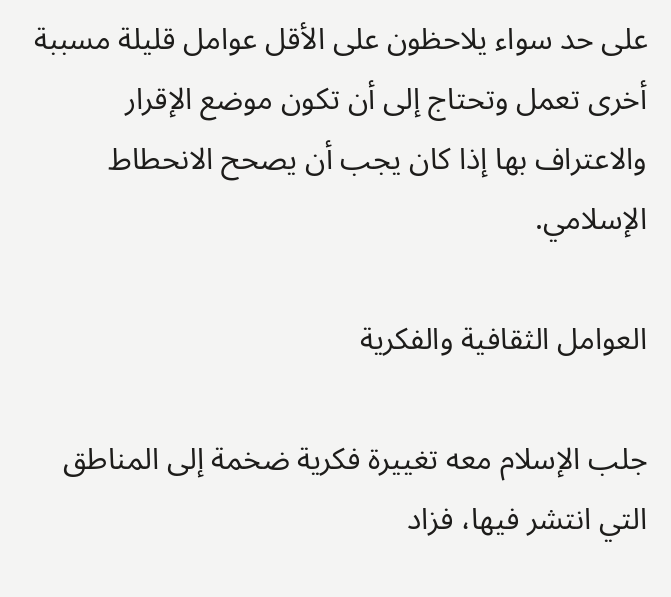على حد سواء يلاحظون على الأقل عوامل قليلة مسببة أخرى تعمل وتحتاج إلى أن تكون موضع الإقرار والاعتراف بها إذا كان يجب أن يصحح الانحطاط الإسلامي.

العوامل الثقافية والفكرية

جلب الإسلام معه تغييرة فكرية ضخمة إلى المناطق التي انتشر فيها، فزاد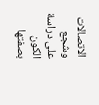الاتصالات وشجع على دراسة الكون بصفتها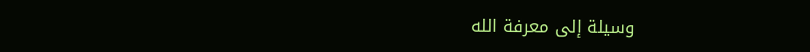وسيلة إلى معرفة الله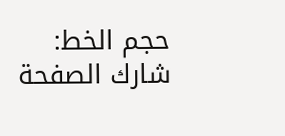حجم الخط:
شارك الصفحة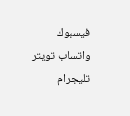فيسبوك واتساب تويتر تليجرام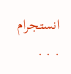انستجرام
. . .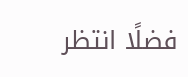فضلًا انتظر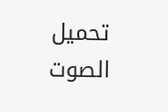تحميل الصوت